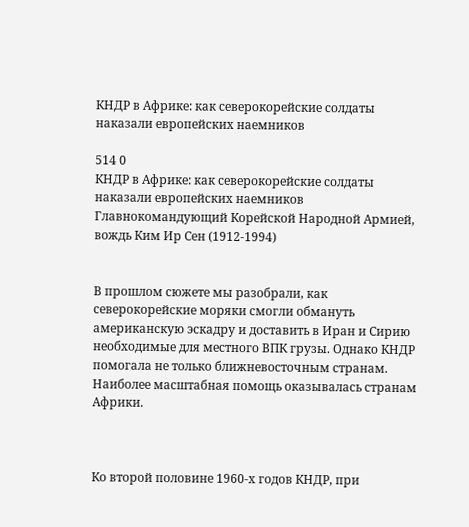КНДР в Африке: как северокорейские солдаты наказали европейских наемников

514 0
КНДР в Африке: как северокорейские солдаты наказали европейских наемников
Главнокомандующий Корейской Народной Армией, вождь Ким Ир Сен (1912-1994)


В прошлом сюжете мы разобрали, как северокорейские моряки смогли обмануть американскую эскадру и доставить в Иран и Сирию необходимые для местного ВПК грузы. Однако КНДР помогала не только ближневосточным странам. Наиболее масштабная помощь оказывалась странам Африки.



Ко второй половине 1960-х годов КНДР, при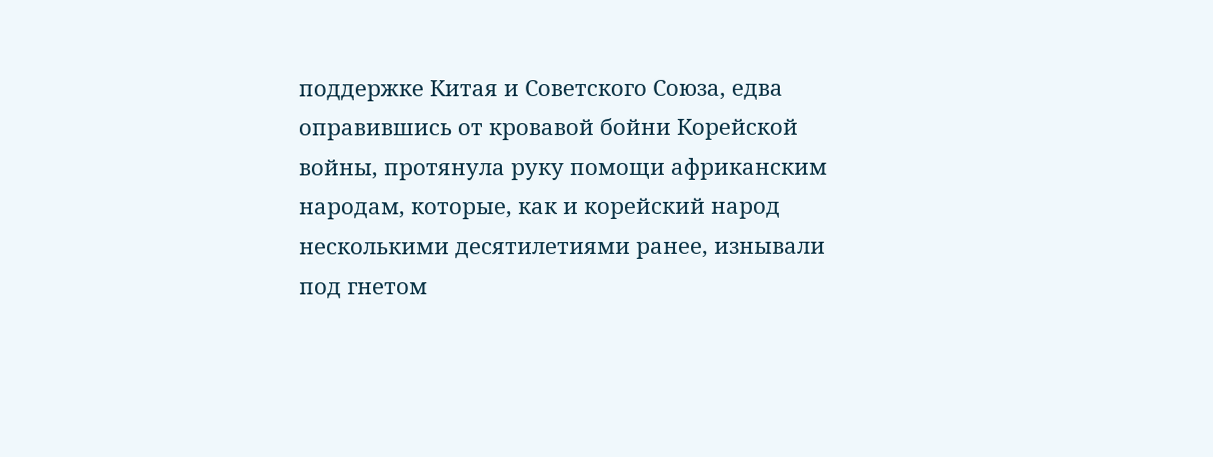поддержке Китая и Советского Союза, едва оправившись от кровавой бойни Корейской войны, протянула руку помощи африканским народам, которые, как и корейский народ несколькими десятилетиями ранее, изнывали под гнетом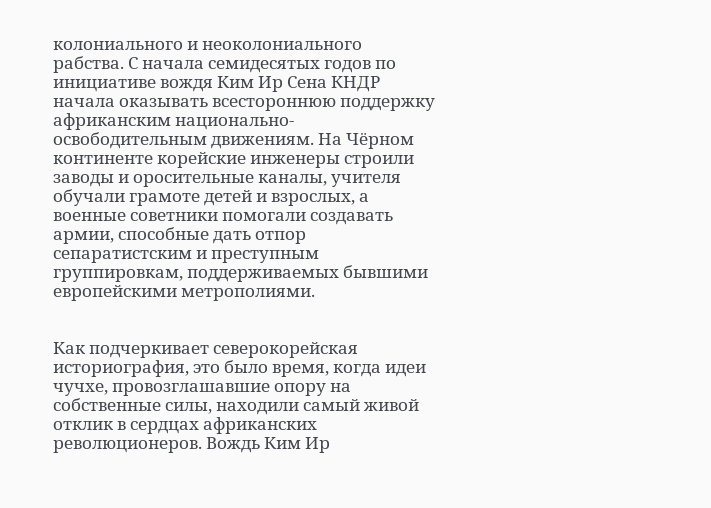колониального и неоколониального рабства. С начала семидесятых годов по инициативе вождя Ким Ир Сена КНДР начала оказывать всестороннюю поддержку африканским национально-освободительным движениям. На Чёрном континенте корейские инженеры строили заводы и оросительные каналы, учителя обучали грамоте детей и взрослых, а военные советники помогали создавать армии, способные дать отпор сепаратистским и преступным группировкам, поддерживаемых бывшими европейскими метрополиями.


Как подчеркивает северокорейская историография, это было время, когда идеи чучхе, провозглашавшие опору на собственные силы, находили самый живой отклик в сердцах африканских революционеров. Вождь Ким Ир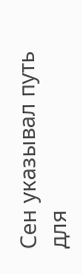Сен указывал путь для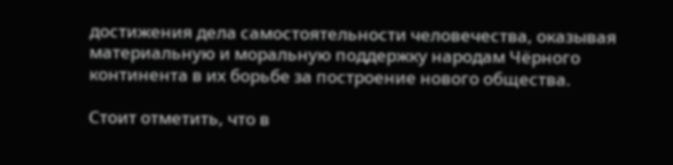достижения дела самостоятельности человечества, оказывая материальную и моральную поддержку народам Чёрного континента в их борьбе за построение нового общества.

Стоит отметить, что в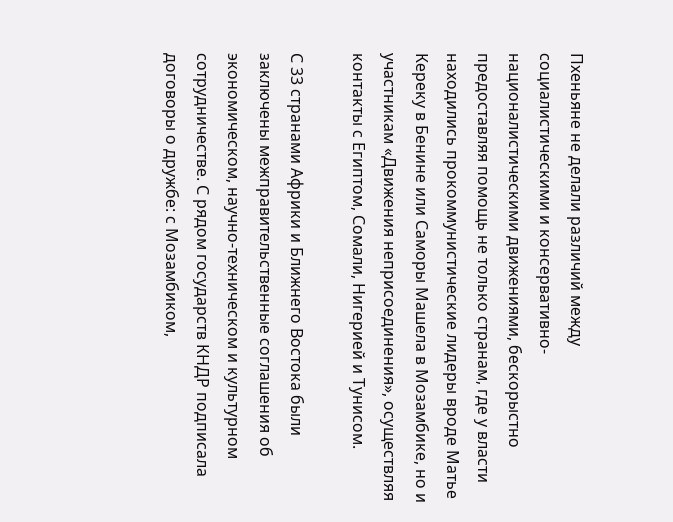Пхеньяне не делали различий между социалистическими и консервативно-националистическими движениями, бескорыстно предоставляя помощь не только странам, где у власти находились прокоммунистические лидеры вроде Матье Кереку в Бенине или Саморы Машела в Мозамбике, но и участникам «Движения неприсоединения», осуществляя контакты с Египтом, Сомали, Нигерией и Тунисом.

С 33 странами Африки и Ближнего Востока были заключены межправительственные соглашения об экономическом, научно-техническом и культурном сотрудничестве. С рядом государств КНДР подписала договоры о дружбе: с Мозамбиком,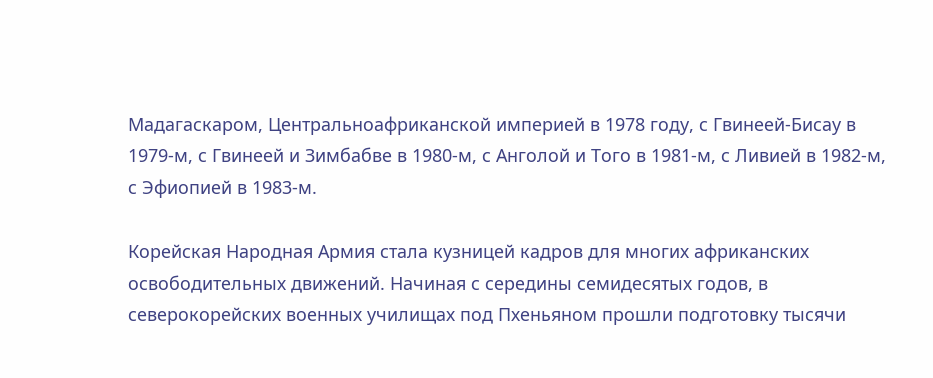Мадагаскаром, Центральноафриканской империей в 1978 году, с Гвинеей-Бисау в 1979-м, с Гвинеей и Зимбабве в 1980-м, с Анголой и Того в 1981-м, с Ливией в 1982-м, с Эфиопией в 1983-м.

Корейская Народная Армия стала кузницей кадров для многих африканских освободительных движений. Начиная с середины семидесятых годов, в северокорейских военных училищах под Пхеньяном прошли подготовку тысячи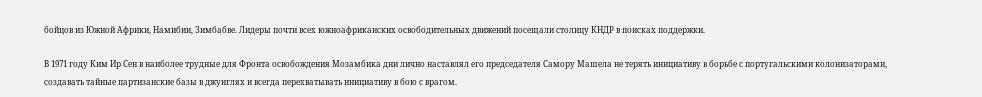бойцов из Южной Африки, Намибии, Зимбабве. Лидеры почти всех южноафриканских освободительных движений посещали столицу КНДР в поисках поддержки.

В 1971 году Ким Ир Сен в наиболее трудные для Фронта освобождения Мозамбика дни лично наставлял его председателя Самору Машела не терять инициативу в борьбе с португальскими колонизаторами, создавать тайные партизанские базы в джунглях и всегда перехватывать инициативу в бою с врагом.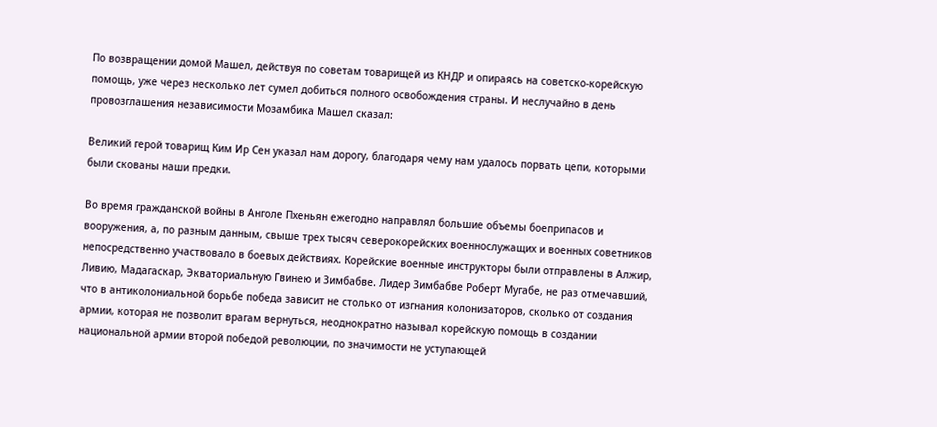По возвращении домой Машел, действуя по советам товарищей из КНДР и опираясь на советско-корейскую помощь, уже через несколько лет сумел добиться полного освобождения страны. И неслучайно в день провозглашения независимости Мозамбика Машел сказал:

Великий герой товарищ Ким Ир Сен указал нам дорогу, благодаря чему нам удалось порвать цепи, которыми были скованы наши предки.

Во время гражданской войны в Анголе Пхеньян ежегодно направлял большие объемы боеприпасов и вооружения, а, по разным данным, свыше трех тысяч северокорейских военнослужащих и военных советников непосредственно участвовало в боевых действиях. Корейские военные инструкторы были отправлены в Алжир, Ливию, Мадагаскар, Экваториальную Гвинею и Зимбабве. Лидер Зимбабве Роберт Мугабе, не раз отмечавший, что в антиколониальной борьбе победа зависит не столько от изгнания колонизаторов, сколько от создания армии, которая не позволит врагам вернуться, неоднократно называл корейскую помощь в создании национальной армии второй победой революции, по значимости не уступающей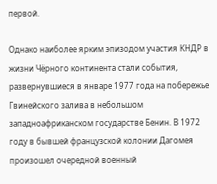первой.

Однако наиболее ярким эпизодом участия КНДР в жизни Чёрного континента стали события, развернувшиеся в январе 1977 года на побережье Гвинейского залива в небольшом западноафриканском государстве Бенин. В 1972 году в бывшей французской колонии Дагомея произошел очередной военный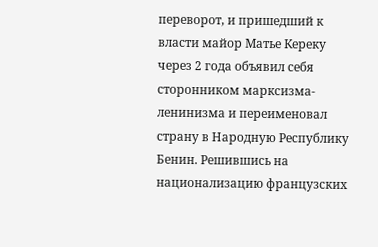переворот, и пришедший к власти майор Матье Кереку через 2 года объявил себя сторонником марксизма-ленинизма и переименовал страну в Народную Республику Бенин. Решившись на национализацию французских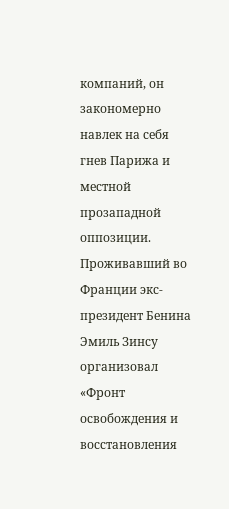компаний, он закономерно навлек на себя гнев Парижа и местной прозападной оппозиции. Проживавший во Франции экс-президент Бенина Эмиль Зинсу организовал «Фронт освобождения и восстановления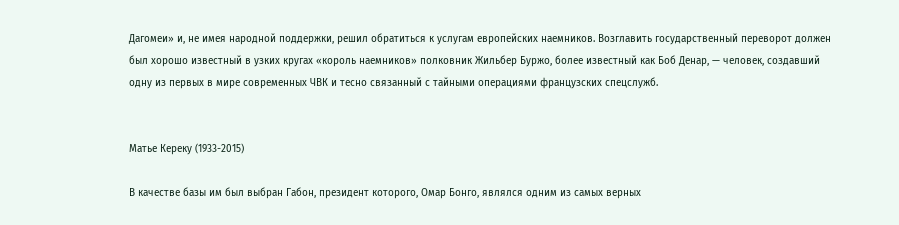Дагомеи» и, не имея народной поддержки, решил обратиться к услугам европейских наемников. Возглавить государственный переворот должен был хорошо известный в узких кругах «король наемников» полковник Жильбер Буржо, более известный как Боб Денар, — человек, создавший одну из первых в мире современных ЧВК и тесно связанный с тайными операциями французских спецслужб.


Матье Кереку (1933-2015)

В качестве базы им был выбран Габон, президент которого, Омар Бонго, являлся одним из самых верных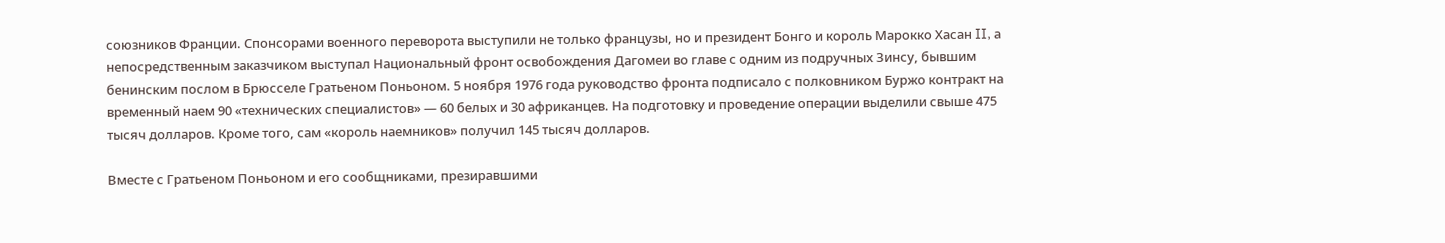союзников Франции. Спонсорами военного переворота выступили не только французы, но и президент Бонго и король Марокко Хасан II, а непосредственным заказчиком выступал Национальный фронт освобождения Дагомеи во главе с одним из подручных Зинсу, бывшим бенинским послом в Брюсселе Гратьеном Поньоном. 5 ноября 1976 года руководство фронта подписало с полковником Буржо контракт на временный наем 90 «технических специалистов» — 60 белых и 30 африканцев. На подготовку и проведение операции выделили свыше 475 тысяч долларов. Кроме того, сам «король наемников» получил 145 тысяч долларов.

Вместе с Гратьеном Поньоном и его сообщниками, презиравшими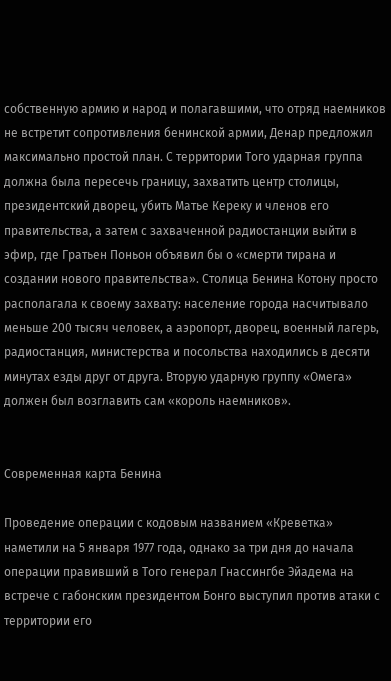собственную армию и народ и полагавшими, что отряд наемников не встретит сопротивления бенинской армии, Денар предложил максимально простой план. С территории Того ударная группа должна была пересечь границу, захватить центр столицы, президентский дворец, убить Матье Кереку и членов его правительства, а затем с захваченной радиостанции выйти в эфир, где Гратьен Поньон объявил бы о «смерти тирана и создании нового правительства». Столица Бенина Котону просто располагала к своему захвату: население города насчитывало меньше 200 тысяч человек, а аэропорт, дворец, военный лагерь, радиостанция, министерства и посольства находились в десяти минутах езды друг от друга. Вторую ударную группу «Омега» должен был возглавить сам «король наемников».


Современная карта Бенина

Проведение операции с кодовым названием «Креветка» наметили на 5 января 1977 года, однако за три дня до начала операции правивший в Того генерал Гнассингбе Эйадема на встрече с габонским президентом Бонго выступил против атаки с территории его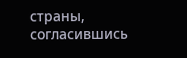страны, согласившись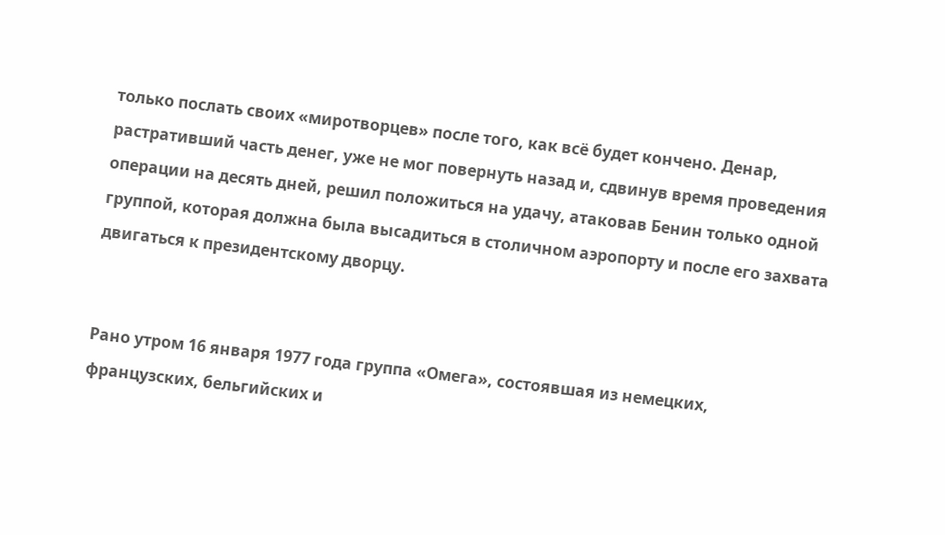только послать своих «миротворцев» после того, как всё будет кончено. Денар, растративший часть денег, уже не мог повернуть назад и, сдвинув время проведения операции на десять дней, решил положиться на удачу, атаковав Бенин только одной группой, которая должна была высадиться в столичном аэропорту и после его захвата двигаться к президентскому дворцу.


Рано утром 16 января 1977 года группа «Омега», состоявшая из немецких, французских, бельгийских и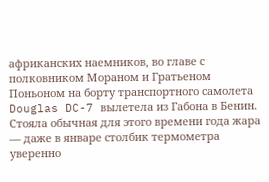африканских наемников, во главе с полковником Мораном и Гратьеном Поньоном на борту транспортного самолета Douglas DC-7 вылетела из Габона в Бенин. Стояла обычная для этого времени года жара — даже в январе столбик термометра уверенно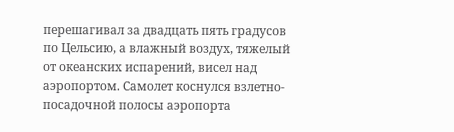перешагивал за двадцать пять градусов по Цельсию, а влажный воздух, тяжелый от океанских испарений, висел над аэропортом. Самолет коснулся взлетно-посадочной полосы аэропорта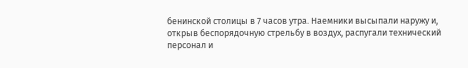бенинской столицы в 7 часов утра. Наемники высыпали наружу и, открыв беспорядочную стрельбу в воздух, распугали технический персонал и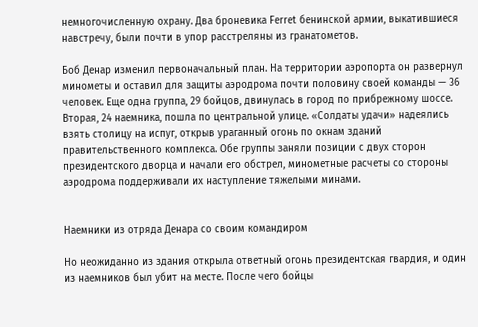немногочисленную охрану. Два броневика Ferret бенинской армии, выкатившиеся навстречу, были почти в упор расстреляны из гранатометов.

Боб Денар изменил первоначальный план. На территории аэропорта он развернул минометы и оставил для защиты аэродрома почти половину своей команды — 36 человек. Еще одна группа, 29 бойцов, двинулась в город по прибрежному шоссе. Вторая, 24 наемника, пошла по центральной улице. «Солдаты удачи» надеялись взять столицу на испуг, открыв ураганный огонь по окнам зданий правительственного комплекса. Обе группы заняли позиции с двух сторон президентского дворца и начали его обстрел, минометные расчеты со стороны аэродрома поддерживали их наступление тяжелыми минами.


Наемники из отряда Денара со своим командиром

Но неожиданно из здания открыла ответный огонь президентская гвардия, и один из наемников был убит на месте. После чего бойцы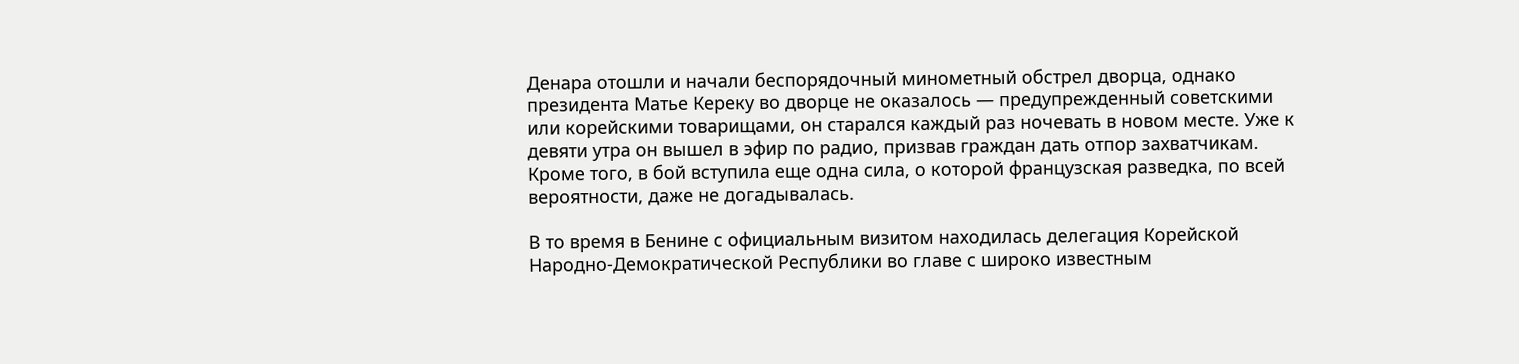Денара отошли и начали беспорядочный минометный обстрел дворца, однако президента Матье Кереку во дворце не оказалось — предупрежденный советскими или корейскими товарищами, он старался каждый раз ночевать в новом месте. Уже к девяти утра он вышел в эфир по радио, призвав граждан дать отпор захватчикам. Кроме того, в бой вступила еще одна сила, о которой французская разведка, по всей вероятности, даже не догадывалась.

В то время в Бенине с официальным визитом находилась делегация Корейской Народно-Демократической Республики во главе с широко известным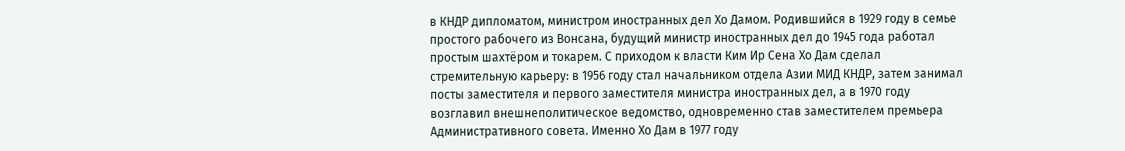в КНДР дипломатом, министром иностранных дел Хо Дамом. Родившийся в 1929 году в семье простого рабочего из Вонсана, будущий министр иностранных дел до 1945 года работал простым шахтёром и токарем. С приходом к власти Ким Ир Сена Хо Дам сделал стремительную карьеру: в 1956 году стал начальником отдела Азии МИД КНДР, затем занимал посты заместителя и первого заместителя министра иностранных дел, а в 1970 году возглавил внешнеполитическое ведомство, одновременно став заместителем премьера Административного совета. Именно Хо Дам в 1977 году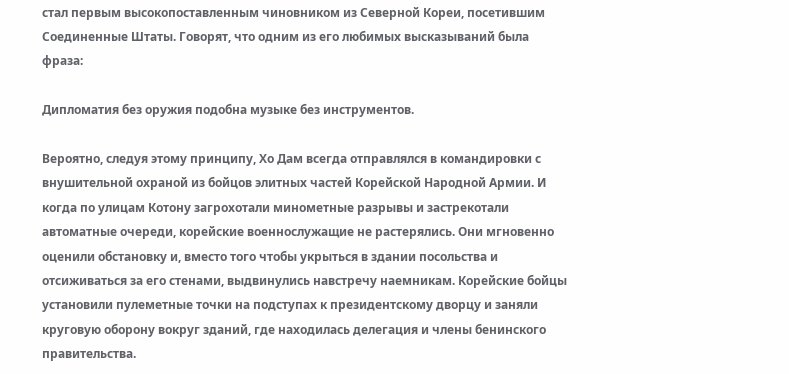стал первым высокопоставленным чиновником из Северной Кореи, посетившим Соединенные Штаты. Говорят, что одним из его любимых высказываний была фраза:

Дипломатия без оружия подобна музыке без инструментов.

Вероятно, следуя этому принципу, Хо Дам всегда отправлялся в командировки с внушительной охраной из бойцов элитных частей Корейской Народной Армии. И когда по улицам Котону загрохотали минометные разрывы и застрекотали автоматные очереди, корейские военнослужащие не растерялись. Они мгновенно оценили обстановку и, вместо того чтобы укрыться в здании посольства и отсиживаться за его стенами, выдвинулись навстречу наемникам. Корейские бойцы установили пулеметные точки на подступах к президентскому дворцу и заняли круговую оборону вокруг зданий, где находилась делегация и члены бенинского правительства.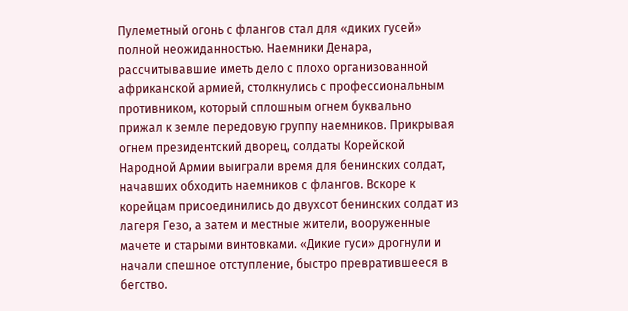Пулеметный огонь с флангов стал для «диких гусей» полной неожиданностью. Наемники Денара, рассчитывавшие иметь дело с плохо организованной африканской армией, столкнулись с профессиональным противником, который сплошным огнем буквально прижал к земле передовую группу наемников. Прикрывая огнем президентский дворец, солдаты Корейской Народной Армии выиграли время для бенинских солдат, начавших обходить наемников с флангов. Вскоре к корейцам присоединились до двухсот бенинских солдат из лагеря Гезо, а затем и местные жители, вооруженные мачете и старыми винтовками. «Дикие гуси» дрогнули и начали спешное отступление, быстро превратившееся в бегство.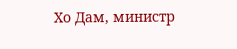Хо Дам, министр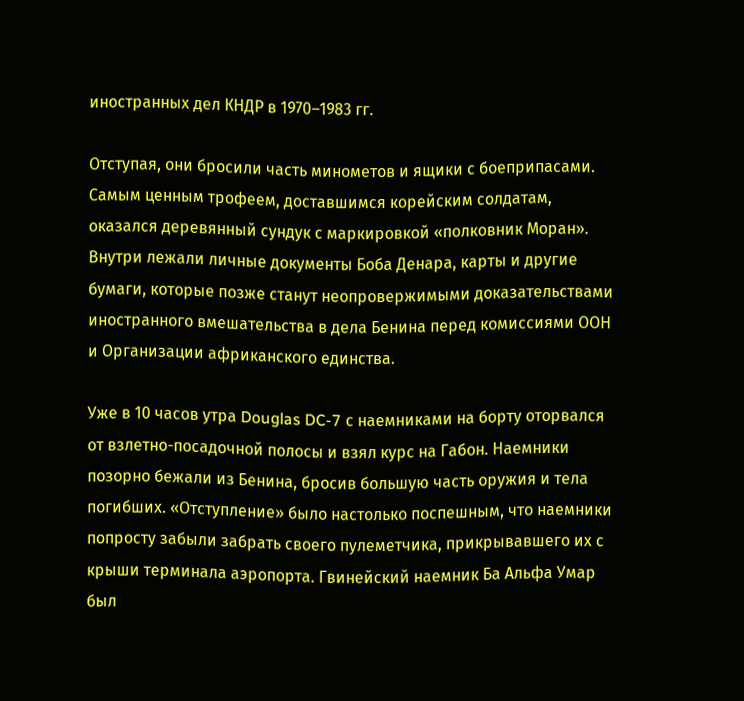иностранных дел КНДР в 1970–1983 гг.

Отступая, они бросили часть минометов и ящики с боеприпасами. Самым ценным трофеем, доставшимся корейским солдатам, оказался деревянный сундук с маркировкой «полковник Моран». Внутри лежали личные документы Боба Денара, карты и другие бумаги, которые позже станут неопровержимыми доказательствами иностранного вмешательства в дела Бенина перед комиссиями ООН и Организации африканского единства.

Уже в 10 часов утра Douglas DC-7 с наемниками на борту оторвался от взлетно-посадочной полосы и взял курс на Габон. Наемники позорно бежали из Бенина, бросив большую часть оружия и тела погибших. «Отступление» было настолько поспешным, что наемники попросту забыли забрать своего пулеметчика, прикрывавшего их с крыши терминала аэропорта. Гвинейский наемник Ба Альфа Умар был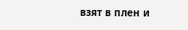взят в плен и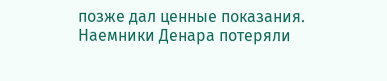позже дал ценные показания. Наемники Денара потеряли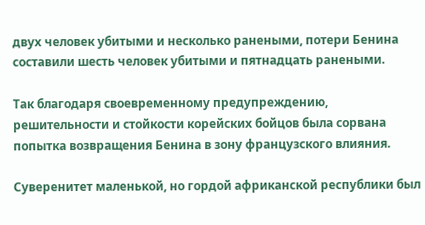двух человек убитыми и несколько ранеными, потери Бенина составили шесть человек убитыми и пятнадцать ранеными.

Так благодаря своевременному предупреждению, решительности и стойкости корейских бойцов была сорвана попытка возвращения Бенина в зону французского влияния.

Суверенитет маленькой, но гордой африканской республики был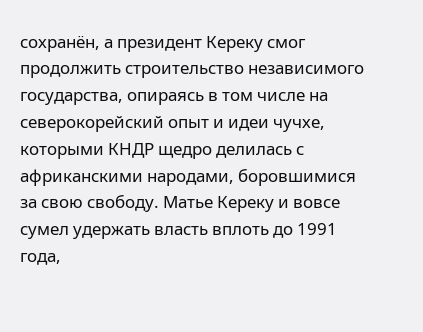сохранён, а президент Кереку смог продолжить строительство независимого государства, опираясь в том числе на северокорейский опыт и идеи чучхе, которыми КНДР щедро делилась с африканскими народами, боровшимися за свою свободу. Матье Кереку и вовсе сумел удержать власть вплоть до 1991 года,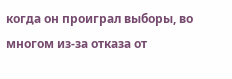когда он проиграл выборы, во многом из-за отказа от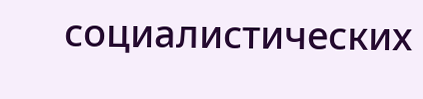социалистических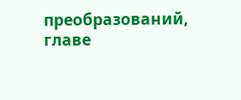преобразований, главе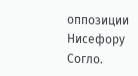оппозиции Нисефору Согло.